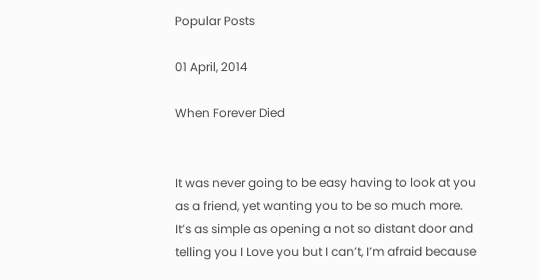Popular Posts

01 April, 2014

When Forever Died


It was never going to be easy having to look at you as a friend, yet wanting you to be so much more.
It’s as simple as opening a not so distant door and telling you I Love you but I can’t, I’m afraid because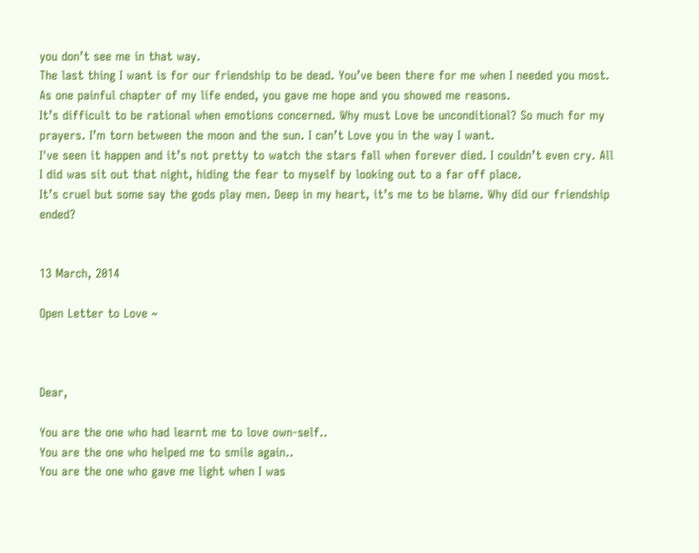you don’t see me in that way.
The last thing I want is for our friendship to be dead. You’ve been there for me when I needed you most. As one painful chapter of my life ended, you gave me hope and you showed me reasons.
It’s difficult to be rational when emotions concerned. Why must Love be unconditional? So much for my prayers. I’m torn between the moon and the sun. I can’t Love you in the way I want.
I've seen it happen and it’s not pretty to watch the stars fall when forever died. I couldn’t even cry. All I did was sit out that night, hiding the fear to myself by looking out to a far off place.
It’s cruel but some say the gods play men. Deep in my heart, it’s me to be blame. Why did our friendship ended?


13 March, 2014

Open Letter to Love ~



Dear,

You are the one who had learnt me to love own-self..
You are the one who helped me to smile again..
You are the one who gave me light when I was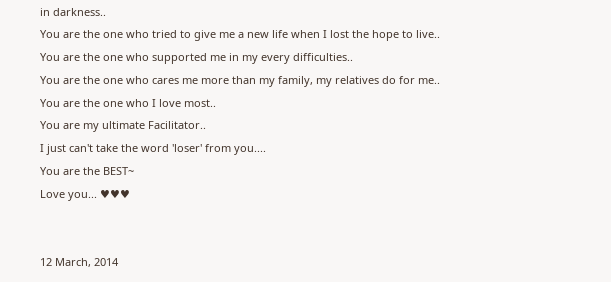in darkness..
You are the one who tried to give me a new life when I lost the hope to live..
You are the one who supported me in my every difficulties..
You are the one who cares me more than my family, my relatives do for me..
You are the one who I love most..
You are my ultimate Facilitator..
I just can't take the word 'loser' from you....
You are the BEST~
Love you... ♥♥♥


12 March, 2014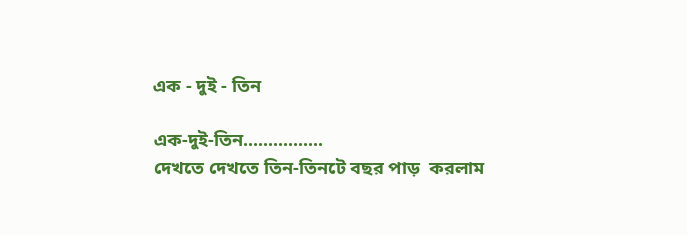এক - দুই - তিন

এক-দুই-তিন................
দেখতে দেখতে তিন-তিনটে বছর পাড়  করলাম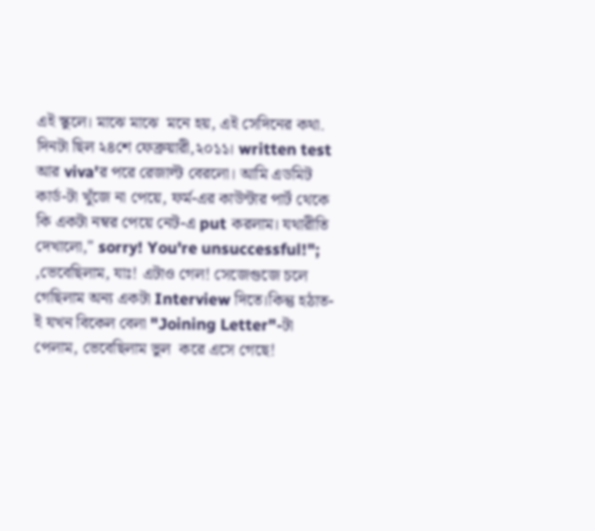এই স্কুলে। মাঝে মাঝে  মনে হয়, এই সেদিনের কথা.
দিনটা ছিল ২৪শে ফেব্রুয়ারী,২০১১। written test আর viva'র পরে রেজাল্ট বেরলো। আমি এডমিট কার্ড-টা খুঁজে না পেয়ে, ফর্ম-এর কাউন্টার পার্ট থেকে কি একটা নম্বর পেয়ে নেট-এ put করলাম। যথারীতি দেখালো," sorry! You're unsuccessful!"; ,ভেবেছিলাম, যাঃ! এটাও গেল! সেজেগুজে চলে গেছিলাম অন্য একটা Interview দিতে।কিন্তু হঠাত-ই যখন বিকেল বেলা "Joining Letter"-টা পেলাম, ভেবেছিলাম ভুল  করে এসে গেছে!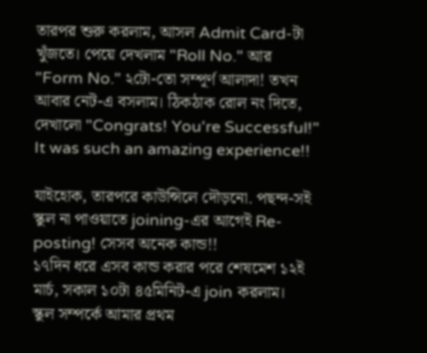তারপর শুরু করলাম, আসল Admit Card-টা খুঁজতে। পেয়ে দেখলাম "Roll No." আর "Form No." ২টো-তো সম্পূর্ণ আলাদা! তখন আবার নেট-এ বসলাম। ঠিকঠাক রোল নং দিতে, দেখালো "Congrats! You're Successful!" It was such an amazing experience!!

যাইহোক, তারপরে কাউন্সিলে দৌড়নো. পছন্দ-সই স্কুল না পাওয়াতে joining-এর আগেই Re-posting! সেসব অনেক কান্ড!!
১৭দিন ধরে এসব কান্ড করার পরে শেষমেশ ১২ই মার্চ, সকাল ১০টা ৪৫মিনিট-এ join করলাম।
স্কুল সম্পর্কে আমার প্রথম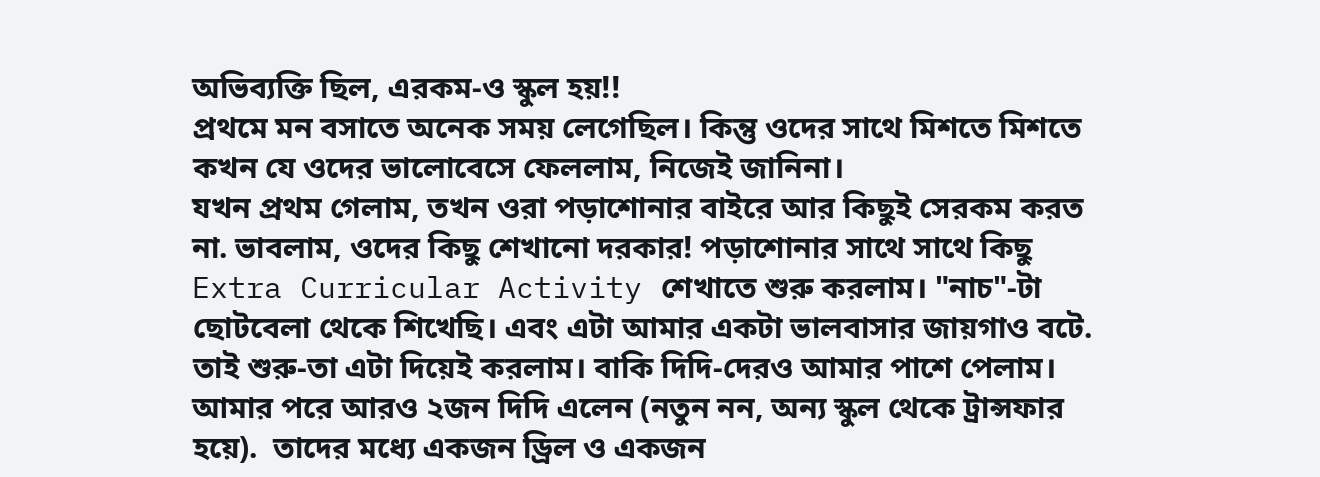অভিব্যক্তি ছিল, এরকম-ও স্কুল হয়!!
প্রথমে মন বসাতে অনেক সময় লেগেছিল। কিন্তু ওদের সাথে মিশতে মিশতে কখন যে ওদের ভালোবেসে ফেললাম, নিজেই জানিনা।
যখন প্রথম গেলাম, তখন ওরা পড়াশোনার বাইরে আর কিছুই সেরকম করত না. ভাবলাম, ওদের কিছু শেখানো দরকার! পড়াশোনার সাথে সাথে কিছু Extra Curricular Activity শেখাতে শুরু করলাম। "নাচ"-টা ছোটবেলা থেকে শিখেছি। এবং এটা আমার একটা ভালবাসার জায়গাও বটে. তাই শুরু-তা এটা দিয়েই করলাম। বাকি দিদি-দেরও আমার পাশে পেলাম। আমার পরে আরও ২জন দিদি এলেন (নতুন নন, অন্য স্কুল থেকে ট্রান্সফার হয়ে).  তাদের মধ্যে একজন ড্রিল ও একজন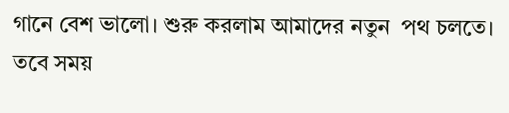গানে বেশ ভালো। শুরু করলাম আমাদের নতুন  পথ চলতে। তবে সময়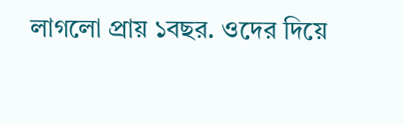লাগলো প্রায় ১বছর. ওদের দিয়ে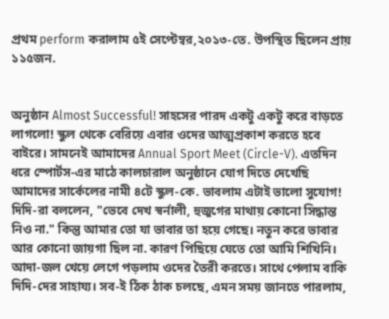প্রথম perform করালাম ৫ই সেপ্টেম্বর,২০১৩-তে. উপস্থিত ছিলেন প্রায় ১১৫জন.


অনুষ্ঠান Almost Successful! সাহসের পারদ একটু একটু করে বাড়তে লাগলো! স্কুল থেকে বেরিয়ে এবার ওদের আত্মপ্রকাশ করতে হবে বাইরে। সামনেই আমাদের Annual Sport Meet (Circle-V). এতদিন ধরে স্পোর্টস-এর মাঠে কালচারাল অনুষ্ঠানে যোগ দিতে দেখেছি আমাদের সার্কেলের নামী ৪টে স্কুল-কে. ভাবলাম এটাই ভালো সুযোগ! দিদি-রা বললেন, "ভেবে দেখ স্বর্নালী, হুজুগের মাথায় কোনো সিদ্ধান্ত নিও না." কিন্তু আমার তো যা ভাবার তা হয়ে গেছে। নতুন করে ভাবার আর কোনো জায়গা ছিল না. কারণ পিছিয়ে যেতে তো আমি শিখিনি। আদা-জল খেয়ে লেগে পড়লাম ওদের তৈরী করতে। সাথে পেলাম বাকি দিদি-দের সাহায্য। সব-ই ঠিক ঠাক চলছে, এমন সময় জানতে পারলাম,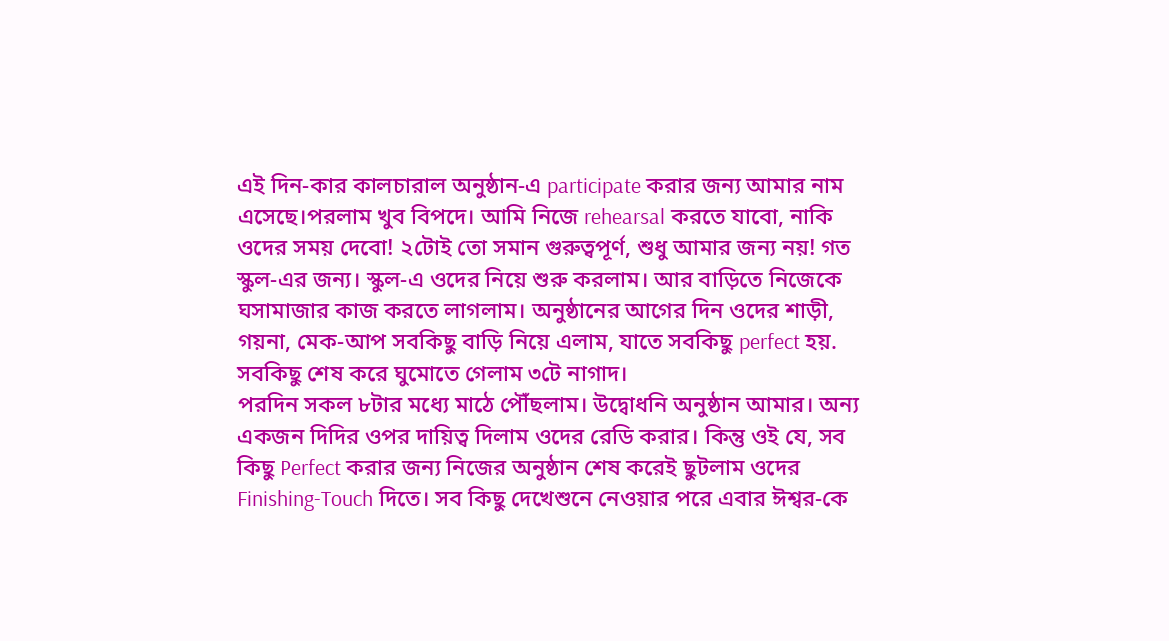এই দিন-কার কালচারাল অনুষ্ঠান-এ participate করার জন্য আমার নাম এসেছে।পরলাম খুব বিপদে। আমি নিজে rehearsal করতে যাবো, নাকি ওদের সময় দেবো! ২টোই তো সমান গুরুত্বপূর্ণ, শুধু আমার জন্য নয়! গত স্কুল-এর জন্য। স্কুল-এ ওদের নিয়ে শুরু করলাম। আর বাড়িতে নিজেকে ঘসামাজার কাজ করতে লাগলাম। অনুষ্ঠানের আগের দিন ওদের শাড়ী, গয়না, মেক-আপ সবকিছু বাড়ি নিয়ে এলাম, যাতে সবকিছু perfect হয়. সবকিছু শেষ করে ঘুমোতে গেলাম ৩টে নাগাদ।
পরদিন সকল ৮টার মধ্যে মাঠে পৌঁছলাম। উদ্বোধনি অনুষ্ঠান আমার। অন্য একজন দিদির ওপর দায়িত্ব দিলাম ওদের রেডি করার। কিন্তু ওই যে, সব কিছু Perfect করার জন্য নিজের অনুষ্ঠান শেষ করেই ছুটলাম ওদের Finishing-Touch দিতে। সব কিছু দেখেশুনে নেওয়ার পরে এবার ঈশ্বর-কে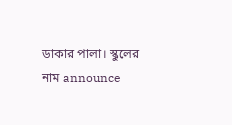ডাকার পালা। স্কুলের নাম announce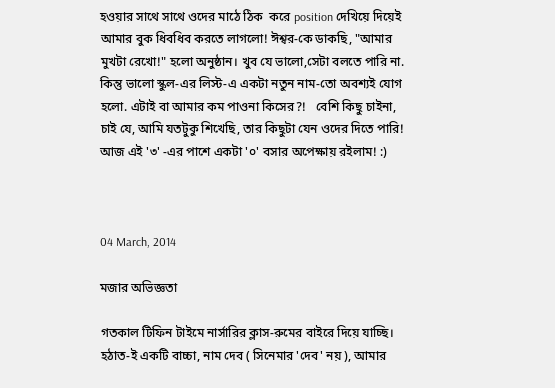হওয়ার সাথে সাথে ওদের মাঠে ঠিক  করে position দেখিয়ে দিয়েই আমার বুক ধিবধিব করতে লাগলো! ঈশ্বর-কে ডাকছি, "আমার মুখটা রেখো!" হলো অনুষ্ঠান। খুব যে ভালো,সেটা বলতে পারি না. কিন্তু ভালো স্কুল-এর লিস্ট-এ একটা নতুন নাম-তো অবশ্যই যোগ হলো. এটাই বা আমার কম পাওনা কিসের?!   বেশি কিছু চাইনা, চাই যে, আমি যতটুকু শিখেছি, তার কিছুটা যেন ওদের দিতে পারি! আজ এই '৩' -এর পাশে একটা '০' বসার অপেক্ষায় রইলাম! :)



04 March, 2014

মজার অভিজ্ঞতা

গতকাল টিফিন টাইমে নার্সারির ক্লাস-রুমের বাইরে দিয়ে যাচ্ছি। হঠাত-ই একটি বাচ্চা, নাম দেব ( সিনেমার 'দেব' নয় ), আমার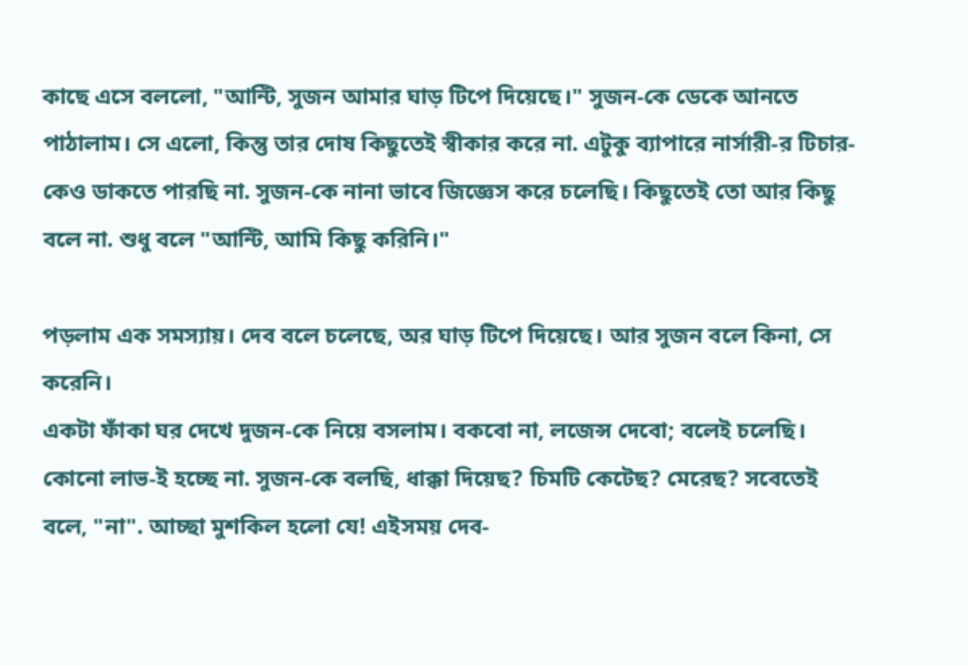কাছে এসে বললো, "আন্টি, সুজন আমার ঘাড় টিপে দিয়েছে।" সুজন-কে ডেকে আনতে পাঠালাম। সে এলো, কিন্তু তার দোষ কিছুতেই স্বীকার করে না. এটুকু ব্যাপারে নার্সারী-র টিচার-কেও ডাকতে পারছি না. সুজন-কে নানা ভাবে জিজ্ঞেস করে চলেছি। কিছুতেই তো আর কিছু বলে না. শুধু বলে "আন্টি, আমি কিছু করিনি।"

পড়লাম এক সমস্যায়। দেব বলে চলেছে, অর ঘাড় টিপে দিয়েছে। আর সুজন বলে কিনা, সে করেনি।
একটা ফাঁকা ঘর দেখে দুজন-কে নিয়ে বসলাম। বকবো না, লজেন্স দেবো; বলেই চলেছি। কোনো লাভ-ই হচ্ছে না. সুজন-কে বলছি, ধাক্কা দিয়েছ? চিমটি কেটেছ? মেরেছ? সবেতেই বলে, "না". আচ্ছা মুশকিল হলো যে! এইসময় দেব-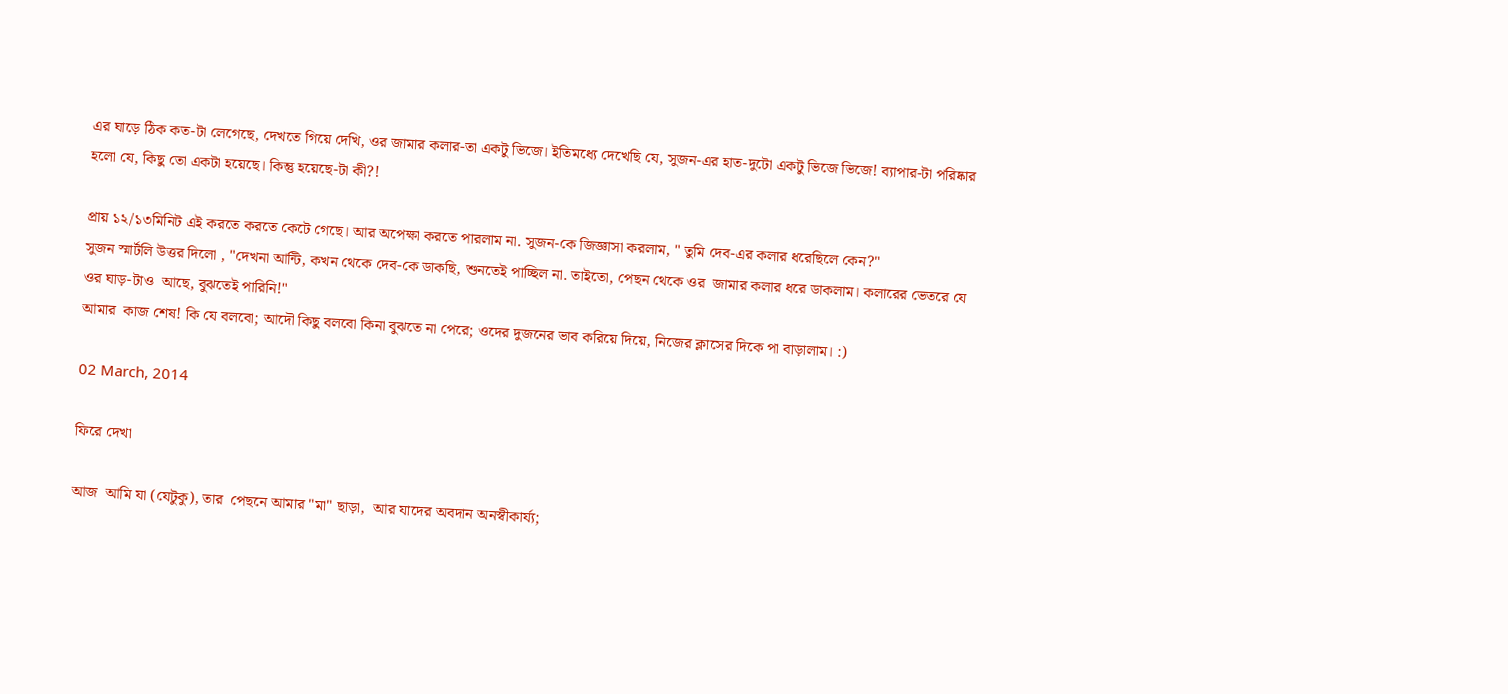এর ঘাড়ে ঠিক কত-টা লেগেছে, দেখতে গিয়ে দেখি, ওর জামার কলার-তা একটু ভিজে। ইতিমধ্যে দেখেছি যে, সুজন-এর হাত-দুটো একটু ভিজে ভিজে! ব্যাপার-টা পরিষ্কার হলো যে, কিছু তো একটা হয়েছে। কিন্তু হয়েছে-টা কী?!

প্রায় ১২/১৩মিনিট এই করতে করতে কেটে গেছে। আর অপেক্ষা করতে পারলাম না. সুজন-কে জিজ্ঞাসা করলাম, " তুমি দেব-এর কলার ধরেছিলে কেন?"
সুজন স্মার্টলি উত্তর দিলো , "দেখনা আন্টি, কখন থেকে দেব-কে ডাকছি, শুনতেই পাচ্ছিল না. তাইতো, পেছন থেকে ওর  জামার কলার ধরে ডাকলাম। কলারের ভেতরে যে ওর ঘাড়-টাও  আছে, বুঝতেই পারিনি!"
আমার  কাজ শেষ! কি যে বলবো; আদৌ কিছু বলবো কিনা বুঝতে না পেরে; ওদের দুজনের ভাব করিয়ে দিয়ে, নিজের ক্লাসের দিকে পা বাড়ালাম। :)

02 March, 2014

ফিরে দেখা

আজ  আমি যা (যেটুকু), তার  পেছনে আমার "মা" ছাড়া,  আর যাদের অবদান অনস্বীকার্য্য;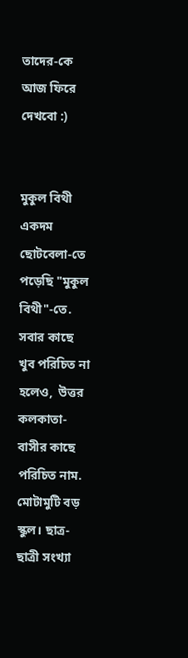তাদের-কে আজ ফিরে দেখবো :)


মুকুল বিথী
একদম ছোটবেলা-তে পড়েছি "মুকুল বিথী"-তে. সবার কাছে খুব পরিচিত না হলেও,  উত্তর কলকাতা-বাসীর কাছে  পরিচিত নাম. মোটামুটি বড় স্কুল। ছাত্র-ছাত্রী সংখ্যা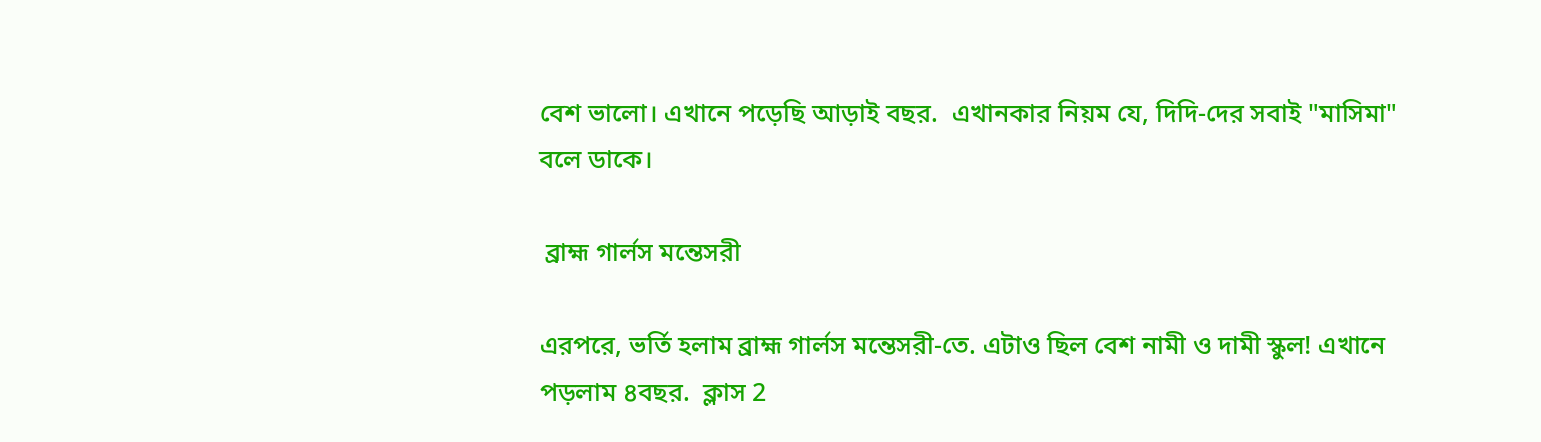বেশ ভালো। এখানে পড়েছি আড়াই বছর.  এখানকার নিয়ম যে, দিদি-দের সবাই "মাসিমা" বলে ডাকে।

 ব্রাহ্ম গার্লস মন্তেসরী

এরপরে, ভর্তি হলাম ব্রাহ্ম গার্লস মন্তেসরী-তে. এটাও ছিল বেশ নামী ও দামী স্কুল! এখানে পড়লাম ৪বছর.  ক্লাস 2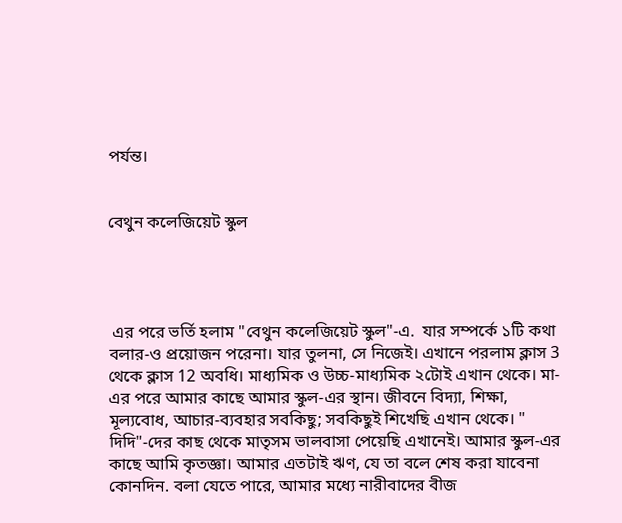পর্যন্ত।


বেথুন কলেজিয়েট স্কুল




 এর পরে ভর্তি হলাম "বেথুন কলেজিয়েট স্কুল"-এ.  যার সম্পর্কে ১টি কথা বলার-ও প্রয়োজন পরেনা। যার তুলনা, সে নিজেই। এখানে পরলাম ক্লাস 3 থেকে ক্লাস 12 অবধি। মাধ্যমিক ও উচ্চ-মাধ্যমিক ২টোই এখান থেকে। মা-এর পরে আমার কাছে আমার স্কুল-এর স্থান। জীবনে বিদ্যা, শিক্ষা, মূল্যবোধ, আচার-ব্যবহার সবকিছু; সবকিছুই শিখেছি এখান থেকে। " দিদি"-দের কাছ থেকে মাতৃসম ভালবাসা পেয়েছি এখানেই। আমার স্কুল-এর কাছে আমি কৃতজ্ঞা। আমার এতটাই ঋণ, যে তা বলে শেষ করা যাবেনা কোনদিন. বলা যেতে পারে, আমার মধ্যে নারীবাদের বীজ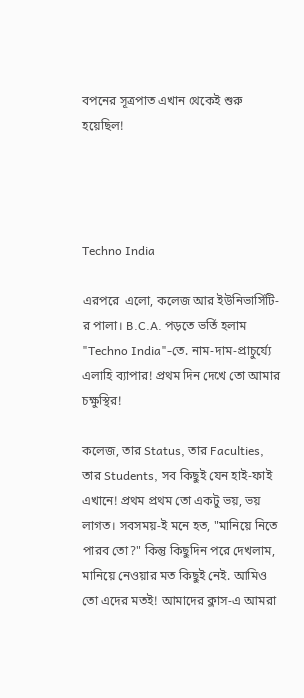বপনের সূত্রপাত এখান থেকেই শুরু হয়েছিল!




Techno India

এরপরে  এলো, কলেজ আর ইউনিভার্সিটি-র পালা। B.C.A. পড়তে ভর্তি হলাম "Techno India"-তে. নাম-দাম-প্রাচুর্য্যে এলাহি ব্যাপার! প্রথম দিন দেখে তো আমার চক্ষুস্থির!

কলেজ, তার Status, তার Faculties, তার Students, সব কিছুই যেন হাই-ফাই এখানে! প্রথম প্রথম তো একটু ভয়, ভয় লাগত। সবসময়-ই মনে হত, "মানিয়ে নিতে পারব তো?" কিন্তু কিছুদিন পরে দেখলাম, মানিয়ে নেওয়ার মত কিছুই নেই. আমিও তো এদের মতই! আমাদের ক্লাস-এ আমরা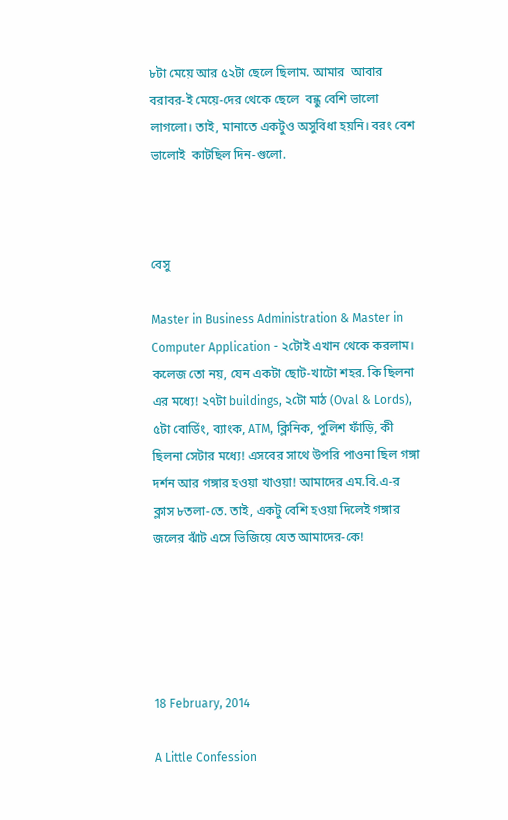৮টা মেয়ে আর ৫২টা ছেলে ছিলাম. আমার  আবার বরাবর-ই মেয়ে-দের থেকে ছেলে  বন্ধু বেশি ভালো  লাগলো। তাই, মানাতে একটুও অসুবিধা হয়নি। বরং বেশ   ভালোই  কাটছিল দিন-গুলো.



বেসু

Master in Business Administration & Master in Computer Application - ২টোই এখান থেকে করলাম। কলেজ তো নয়, যেন একটা ছোট-খাটো শহর. কি ছিলনা এর মধ্যে! ২৭টা buildings, ২টো মাঠ (Oval & Lords), ৫টা বোর্ডিং, ব্যাংক, ATM, ক্লিনিক, পুলিশ ফাঁড়ি, কী ছিলনা সেটার মধ্যে! এসবের সাথে উপরি পাওনা ছিল গঙ্গা দর্শন আর গঙ্গার হওয়া খাওয়া! আমাদের এম.বি.এ-র ক্লাস ৮তলা-তে. তাই, একটু বেশি হওয়া দিলেই গঙ্গার জলের ঝাঁট এসে ভিজিয়ে যেত আমাদের-কে!





18 February, 2014

A Little Confession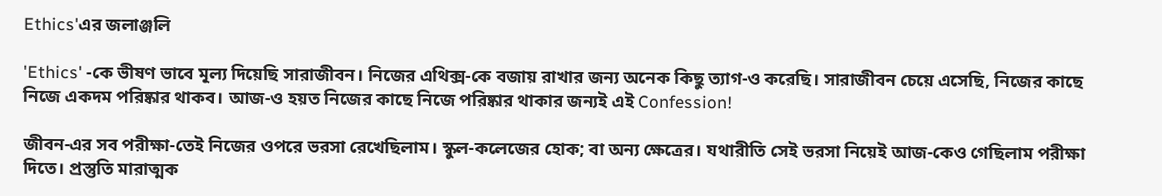Ethics'এর জলাঞ্জলি

'Ethics' -কে ভীষণ ভাবে মূল্য দিয়েছি সারাজীবন। নিজের এথিক্স-কে বজায় রাখার জন্য অনেক কিছু ত্যাগ-ও করেছি। সারাজীবন চেয়ে এসেছি, নিজের কাছে নিজে একদম পরিষ্কার থাকব। আজ-ও হয়ত নিজের কাছে নিজে পরিষ্কার থাকার জন্যই এই Confession!

জীবন-এর সব পরীক্ষা-তেই নিজের ওপরে ভরসা রেখেছিলাম। স্কুল-কলেজের হোক; বা অন্য ক্ষেত্রের। যথারীতি সেই ভরসা নিয়েই আজ-কেও গেছিলাম পরীক্ষা দিতে। প্রস্তুতি মারাত্মক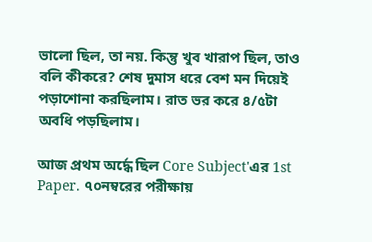ভালো ছিল, তা নয়. কিন্তু খুব খারাপ ছিল, তাও বলি কীকরে? শেষ দুমাস ধরে বেশ মন দিয়েই পড়াশোনা করছিলাম। রাত ভর করে ৪/৫টা অবধি পড়ছিলাম।

আজ প্রথম অর্দ্ধে ছিল Core Subject'এর 1st Paper. ৭০নম্বরের পরীক্ষায়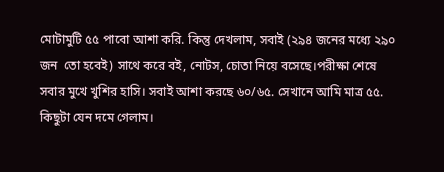মোটামুটি ৫৫ পাবো আশা করি. কিন্তু দেখলাম, সবাই (২৯৪ জনের মধ্যে ২৯০ জন  তো হবেই) সাথে করে বই, নোটস, চোতা নিয়ে বসেছে।পরীক্ষা শেষে সবার মুখে খুশির হাসি। সবাই আশা করছে ৬০/৬৫. সেখানে আমি মাত্র ৫৫. কিছুটা যেন দমে গেলাম।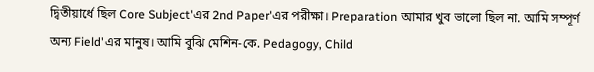দ্বিতীয়ার্ধে ছিল Core Subject'এর 2nd Paper'এর পরীক্ষা। Preparation আমার খুব ভালো ছিল না. আমি সম্পূর্ণ অন্য Field'এর মানুষ। আমি বুঝি মেশিন-কে. Pedagogy, Child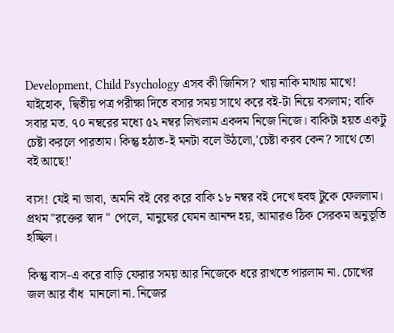Development, Child Psychology এসব কী জিনিস? খায় নাকি মাথায় মাখে! যাইহোক, দ্বিতীয় পত্র পরীক্ষা দিতে বসার সময় সাথে করে বই-টা নিয়ে বসলাম; বাকি সবার মত. ৭০ নম্বরের মধ্যে ৫২ নম্বর লিখলাম একদম নিজে নিজে। বাকিটা হয়ত একটু চেষ্টা করলে পারতাম। কিন্তু হঠাত-ই মনটা বলে উঠলো,'চেষ্টা করব কেন? সাথে তো বই আছে!'

ব্যস! যেই না ভাবা, অমনি বই বের করে বাকি ১৮ নম্বর বই দেখে হুবহু টুকে ফেললাম। প্রথম "রক্তের স্বাদ " পেলে, মানুষের যেমন আনন্দ হয়, আমারও ঠিক সেরকম অনুভূতি হচ্ছিল।

কিন্তু বাস-এ করে বাড়ি ফেরার সময় আর নিজেকে ধরে রাখতে পারলাম না. চোখের জল আর বাঁধ  মানলো না. নিজের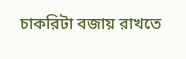চাকরিটা বজায় রাখতে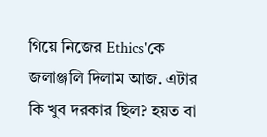গিয়ে নিজের Ethics'কে জলাঞ্জলি দিলাম আজ. এটার কি খুব দরকার ছিল? হয়ত বা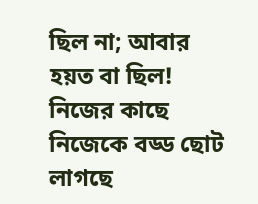ছিল না; আবার হয়ত বা ছিল! নিজের কাছে নিজেকে বড্ড ছোট লাগছে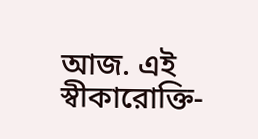আজ. এই স্বীকারোক্তি-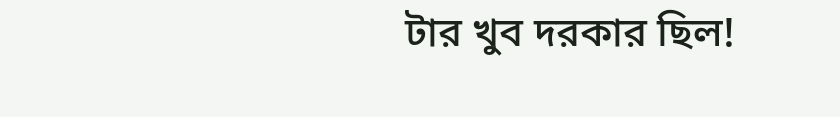টার খুব দরকার ছিল!